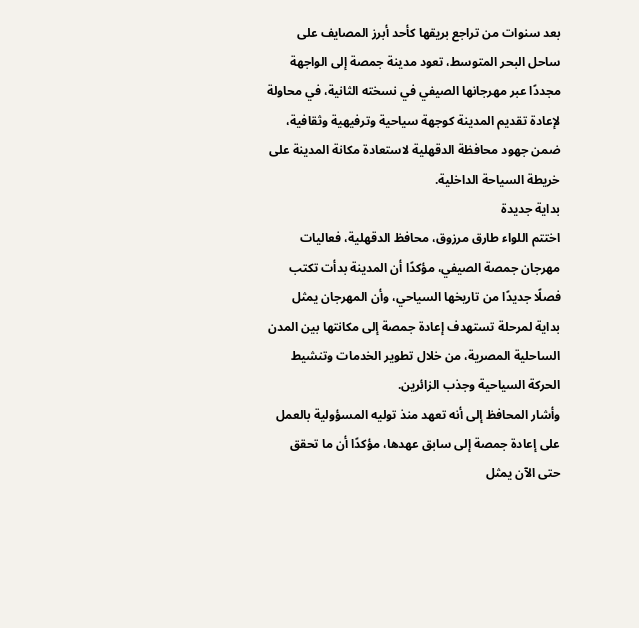بعد سنوات من تراجع بريقها كأحد أبرز المصايف على ساحل البحر المتوسط، تعود مدينة جمصة إلى الواجهة مجددًا عبر مهرجانها الصيفي في نسخته الثانية، في محاولة لإعادة تقديم المدينة كوجهة سياحية وترفيهية وثقافية، ضمن جهود محافظة الدقهلية لاستعادة مكانة المدينة على خريطة السياحة الداخلية.
بداية جديدة
اختتم اللواء طارق مرزوق، محافظ الدقهلية، فعاليات مهرجان جمصة الصيفي، مؤكدًا أن المدينة بدأت تكتب فصلًا جديدًا من تاريخها السياحي، وأن المهرجان يمثل بداية لمرحلة تستهدف إعادة جمصة إلى مكانتها بين المدن الساحلية المصرية، من خلال تطوير الخدمات وتنشيط الحركة السياحية وجذب الزائرين.
وأشار المحافظ إلى أنه تعهد منذ توليه المسؤولية بالعمل على إعادة جمصة إلى سابق عهدها، مؤكدًا أن ما تحقق حتى الآن يمثل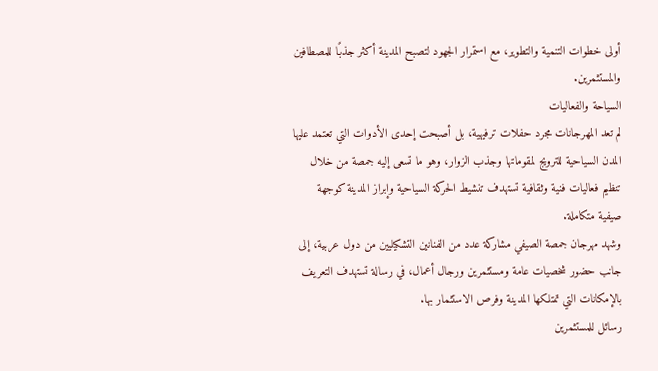أولى خطوات التنمية والتطوير، مع استمرار الجهود لتصبح المدينة أكثر جذبًا للمصطافين والمستثمرين.
السياحة والفعاليات
لم تعد المهرجانات مجرد حفلات ترفيهية، بل أصبحت إحدى الأدوات التي تعتمد عليها المدن السياحية للترويج لمقوماتها وجذب الزوار، وهو ما تسعى إليه جمصة من خلال تنظيم فعاليات فنية وثقافية تستهدف تنشيط الحركة السياحية وإبراز المدينة كوجهة صيفية متكاملة.
وشهد مهرجان جمصة الصيفي مشاركة عدد من الفنانين التشكيليين من دول عربية، إلى جانب حضور شخصيات عامة ومستثمرين ورجال أعمال، في رسالة تستهدف التعريف بالإمكانات التي تمتلكها المدينة وفرص الاستثمار بها.
رسائل للمستثمرين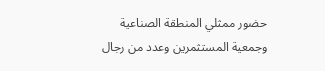حضور ممثلي المنطقة الصناعية وجمعية المستثمرين وعدد من رجال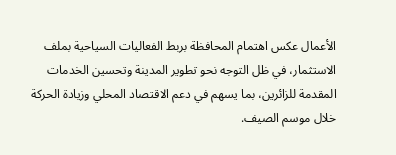الأعمال عكس اهتمام المحافظة بربط الفعاليات السياحية بملف الاستثمار، في ظل التوجه نحو تطوير المدينة وتحسين الخدمات المقدمة للزائرين، بما يسهم في دعم الاقتصاد المحلي وزيادة الحركة خلال موسم الصيف.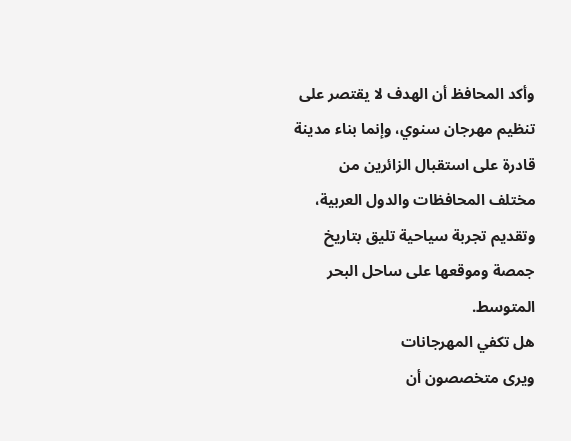وأكد المحافظ أن الهدف لا يقتصر على تنظيم مهرجان سنوي، وإنما بناء مدينة قادرة على استقبال الزائرين من مختلف المحافظات والدول العربية، وتقديم تجربة سياحية تليق بتاريخ جمصة وموقعها على ساحل البحر المتوسط.
هل تكفي المهرجانات
ويرى متخصصون أن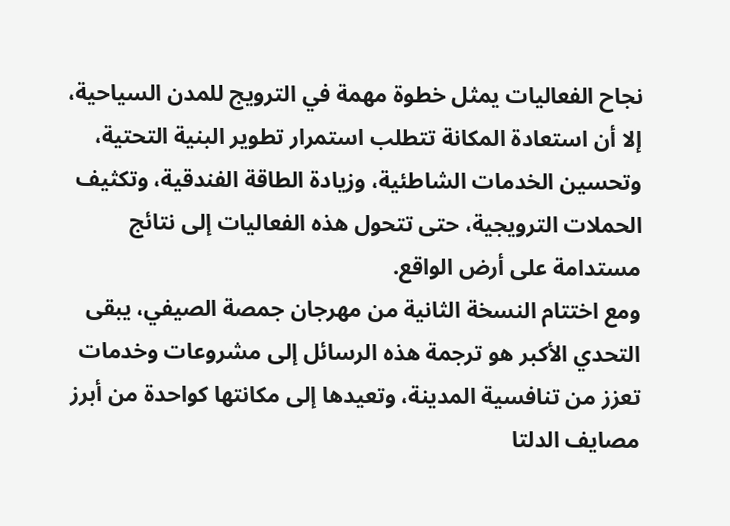نجاح الفعاليات يمثل خطوة مهمة في الترويج للمدن السياحية، إلا أن استعادة المكانة تتطلب استمرار تطوير البنية التحتية، وتحسين الخدمات الشاطئية، وزيادة الطاقة الفندقية، وتكثيف الحملات الترويجية، حتى تتحول هذه الفعاليات إلى نتائج مستدامة على أرض الواقع.
ومع اختتام النسخة الثانية من مهرجان جمصة الصيفي، يبقى التحدي الأكبر هو ترجمة هذه الرسائل إلى مشروعات وخدمات تعزز من تنافسية المدينة، وتعيدها إلى مكانتها كواحدة من أبرز مصايف الدلتا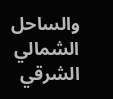والساحل الشمالي الشرقي